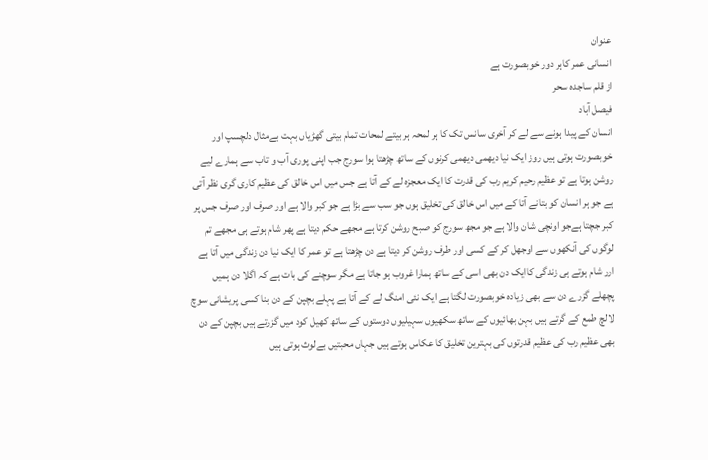عنوان
انسانی عمر کاہر دور خوبصورت ہے
از قلم ساجدہ سحر
فیصل آباد
انسان کے پیدا ہونے سے لے کر آخری سانس تک کا ہر لمحہ ہر بیتے لمحات تمام بیتی گھڑیاں بہت بےمثال دلچسپ اور خوبصورت ہوتی ہیں روز ایک نیا دیھمی دیھمی کرنوں کے ساتھ چڑھتا ہوا سورج جب اپنی پوری آب و تاب سے ہمارے لیے روشن ہوتا ہے تو عظیم رحیم کریم رب کی قدرت کا ایک معجزہ لے کے آتا ہے جس میں اس خالق کی عظیم کاری گری نظر آتی ہے جو ہر انسان کو بتانے آتا کے میں اس خالق کی تخلیق ہوں جو سب سے بڑا ہے جو کبر والا ہے اور صرف اور صرف جس پر کبر جچتا ہےجو اونچی شان والا ہے جو مجھ سورج کو صبح روشن کرتا ہے مجھے حکم دیتا ہے پھر شام ہوتے ہی مجھے تم لوگوں کی آنکھوں سے اوجھل کر کے کسی اور طرف روشن کر دیتا ہے دن چڑھتا ہے تو عمر کا ایک نیا دن زندگی میں آتا ہے ارر شام ہوتے ہی زندگی کاایک دن بھی اسی کے ساتھ ہمارا غروب ہو جاتا ہے مگر سوچنے کی بات ہے کہ اگلا دن ہمیں پچھلے گزرے دن سے بھی زیادہ خوبصورت لگتا ہے ایک نئی امنگ لے کے آتا ہے پہلے بچپن کے دن بنا کسی پریشانی سوچ لالچ طمع کے گرتے ہیں بہن بھائیوں کے ساتھ سکھیوں سہیلیوں دوستوں کے ساتھ کھیل کود میں گزرتے ہیں بچپن کے دن بھی عظیم رب کی عظیم قدرتوں کی بہترین تخلیق کا عکاس ہوتے ہیں جہاں محبتیں بےلوث ہوتی ہیں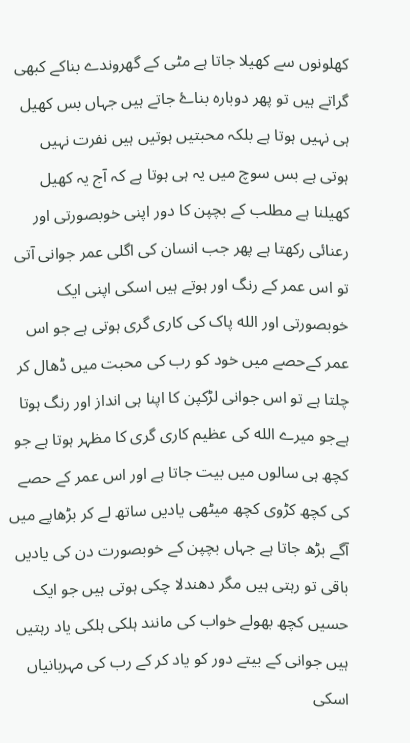کھلونوں سے کھیلا جاتا ہے مٹی کے گھروندے بناکے کبھی گراتے ہیں تو پھر دوبارہ بناۓ جاتے ہیں جہاں بس کھیل ہی نہیں ہوتا ہے بلکہ محبتیں ہوتیں ہیں نفرت نہیں ہوتی ہے بس سوچ میں یہ ہی ہوتا ہے کہ آج یہ کھیل کھیلنا ہے مطلب کے بچپن کا دور اپنی خوبصورتی اور رعنائی رکھتا ہے پھر جب انسان کی اگلی عمر جوانی آتی تو اس عمر کے رنگ اور ہوتے ہیں اسکی اپنی ایک خوبصورتی اور الله پاک کی کاری گری ہوتی ہے جو اس عمر کےحصے میں خود کو رب کی محبت میں ڈھال کر چلتا ہے تو اس جوانی لڑکپن کا اپنا ہی انداز اور رنگ ہوتا ہےجو میرے الله کی عظیم کاری گری کا مظہر ہوتا ہے جو کچھ ہی سالوں میں بیت جاتا ہے اور اس عمر کے حصے کی کچھ کڑوی کچھ میٹھی یادیں ساتھ لے کر بڑھاپے میں آگے بڑھ جاتا ہے جہاں بچپن کے خوبصورت دن کی یادیں باقی تو رہتی ہیں مگر دھندلا چکی ہوتی ہیں جو ایک حسیں کچھ بھولے خواب کی مانند ہلکی ہلکی یاد رہتیں ہیں جوانی کے بیتے دور کو یاد کر کے رب کی مہربانیاں اسکی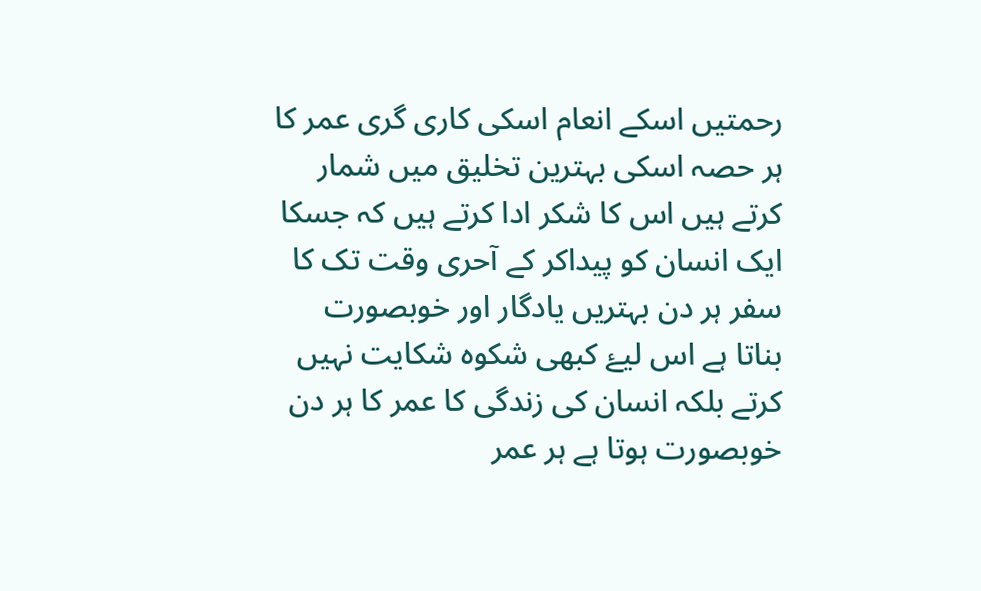رحمتیں اسکے انعام اسکی کاری گری عمر کا ہر حصہ اسکی بہترین تخلیق میں شمار کرتے ہیں اس کا شکر ادا کرتے ہیں کہ جسکا ایک انسان کو پیداکر کے آحری وقت تک کا سفر ہر دن بہتریں یادگار اور خوبصورت بناتا ہے اس لیۓ کبھی شکوہ شکایت نہیں کرتے بلکہ انسان کی زندگی کا عمر کا ہر دن خوبصورت ہوتا ہے ہر عمر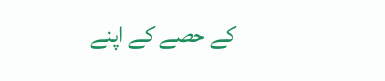کے حصے کے اپنے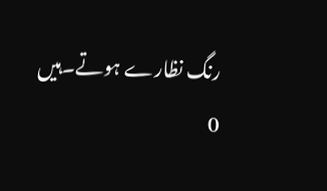رنگ نظارے ہوتے۔ہیں
0